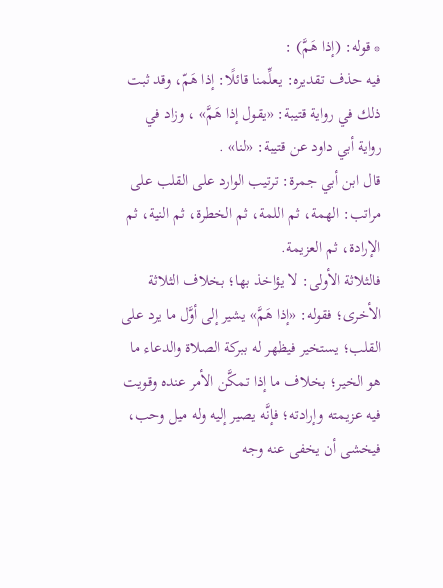* قوله: (إذا هَمَّ) :
فيه حذف تقديره: يعلِّمنا قائلًا: إذا هَمّ، وقد ثبت ذلك في رواية قتيبة: «يقول إذا هَمَّ» ، وزاد في رواية أبي داود عن قتيبة: «لنا» .
قال ابن أبي جمرة: ترتيب الوارد على القلب على مراتب: الهمة، ثم اللمة، ثم الخطرة، ثم النية، ثم الإرادة، ثم العزيمة.
فالثلاثة الأولى: لا يؤاخذ بها؛ بخلاف الثلاثة الأخرى؛ فقوله: «إذا هَمَّ» يشير إلى أوَّل ما يرد على القلب؛ يستخير فيظهر له ببركة الصلاة والدعاء ما هو الخير؛ بخلاف ما إذا تمكَّن الأمر عنده وقويت فيه عزيمته وإرادته؛ فإنَّه يصير إليه وله ميل وحب، فيخشى أن يخفى عنه وجه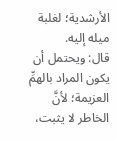الأرشدية؛ لغلبة ميله إليه.
قال: ويحتمل أن يكون المراد بالهمِّ العزيمة؛ لأنَّ الخاطر لا يثبت،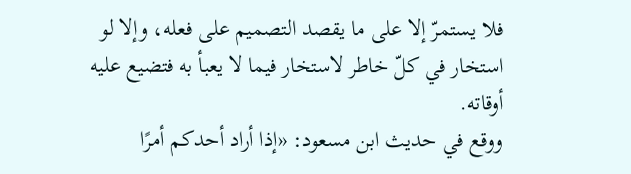فلا يستمرّ إلا على ما يقصد التصميم على فعله، وإلا لو استخار في كلّ خاطر لاستخار فيما لا يعبأ به فتضيع عليه أوقاته.
ووقع في حديث ابن مسعود: «إذا أراد أحدكم أمرًا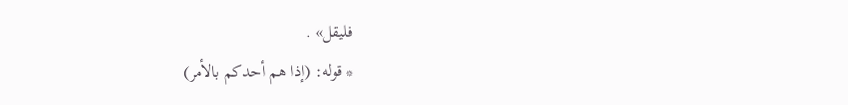فليقل» .
* قوله: (إذا هم أحدكم بالأمر)